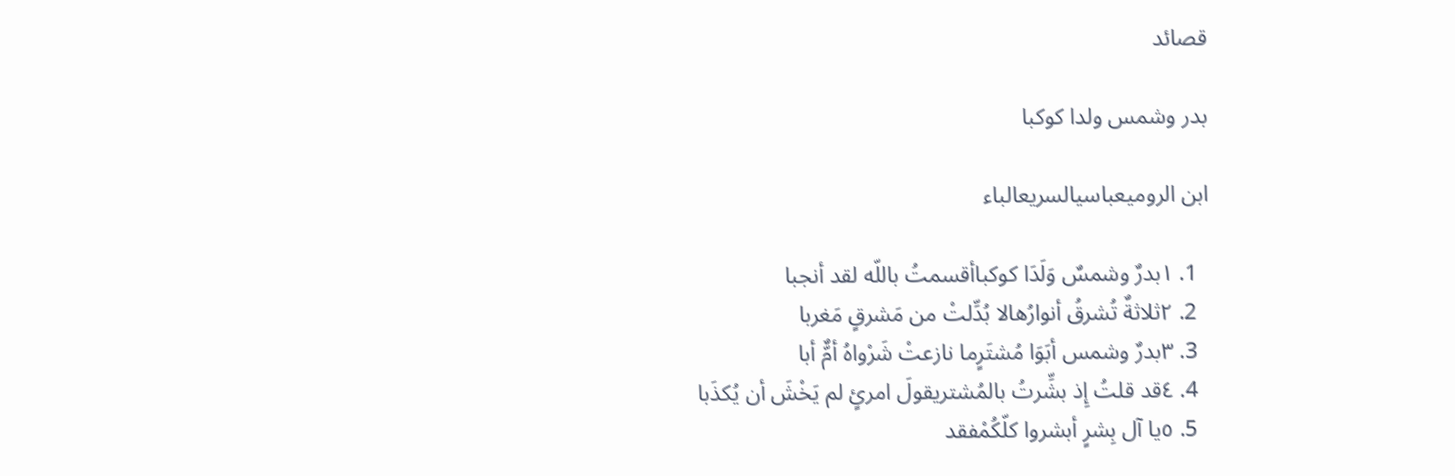قصائد

بدر وشمس ولدا كوكبا

ابن الروميعباسيالسريعالباء

  1. ١بدرٌ وشمسٌ وَلَدَا كوكباأقسمتُ باللّه لقد أنجبا
  2. ٢ثلاثةٌ تُشرقُ أنوارُهالا بُدِّلتْ من مَشرقٍ مَغربا
  3. ٣بدرٌ وشمس أبَوَا مُشتَرٍما نازعتْ شَرْواهُ أمٌّ أبا
  4. ٤قد قلتُ إِذ بشِّرتُ بالمُشتريقولَ امرئٍ لم يَخْشَ أن يُكذَبا
  5. ٥يا آل بِشرٍ أبشروا كلّكُمْفقد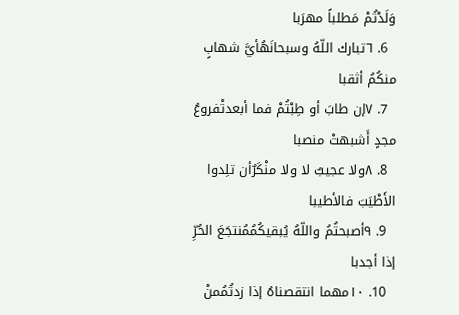وَلَدْتُمْ مَطلباً مهرَبا
  6. ٦تبارك اللّهُ وسبحانَهُأيَّ شهابٍ منكُمُ أثقبا
  7. ٧إن طابَ أو طِبْتُمْ فما أبعدتْفروعُ مجدٍ أَشبهتْ منصبا
  8. ٨ولا عجيبٌ لا ولا منْكَرٌأن تلِدوا الأَطْيَبَ فالأطيبا
  9. ٩أصبحتُمُ واللّهُ يُبقيكُمُمُنتجَعَ الحُرِّ إذا أجدبا
  10. ١٠مهما انتقصناهُ إذا زدتُمُمنْ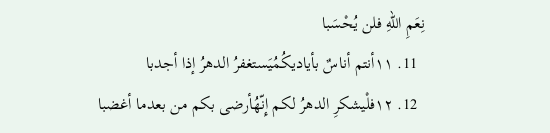نِعَمِ اللّهِ فلن يُحْسَبا
  11. ١١أنتم أناسٌ بأياديكُمُيَستغفرُ الدهرُ إذا أجدبا
  12. ١٢فلْيشكرِ الدهرُ لكم إِنّهُأرضى بكم من بعدما أغضبا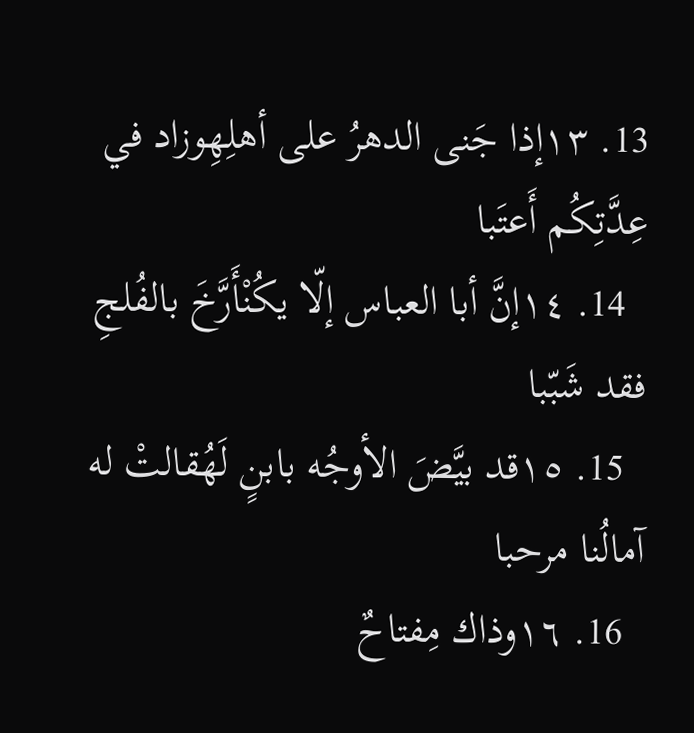13. ١٣إذا جَنى الدهرُ على أهلِهِوزاد في عِدَّتِكُم أَعتَبا
  14. ١٤إنَّ أبا العباس إلّا يكُنْأَرَّخَ بالفُلجِ فقد شَبّبا
  15. ١٥قد بيَّضَ الأوجُه بابنٍ لَهُقالتْ له آمالُنا مرحبا
  16. ١٦وذاك مِفتاحٌ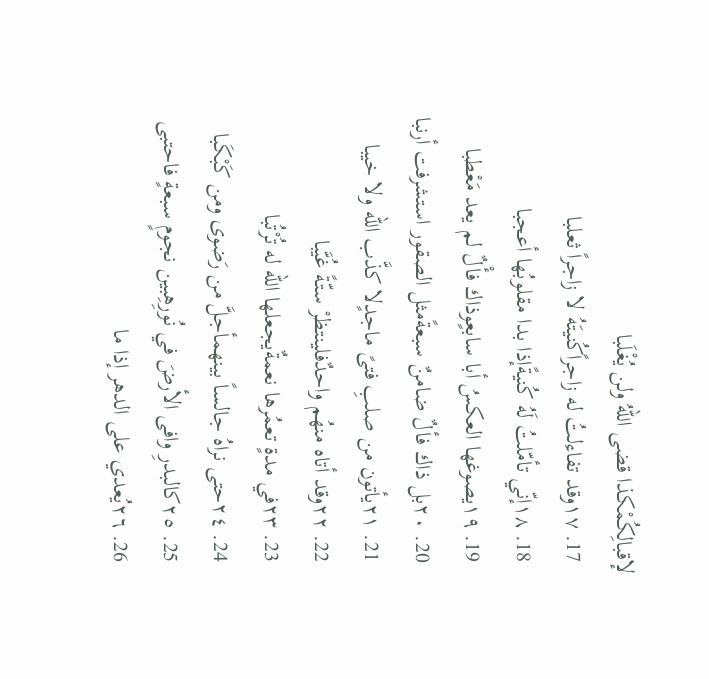لإقبالِكُمْكذا قضى اللّهُ ولن يُغْلَبا
  17. ١٧وقد تفاءلتُ له زاجراًكُنيتَهُ لا زاجراً ثعلبا
  18. ١٨إنّي تأمّلتُ لَهُ كُنيةًإذا بدا مقلوبُها أعجبا
  19. ١٩يصوغها العكسُ أبا سابعٍوذاك فأْلٌ لم يعد مَعْطبا
  20. ٢٠بل ذاك فألٌ ضامنٌ سبعةًمثل الصقور استشرفت أرنبا
  21. ٢١يأتون من صلبِ فتىً ماجدٍلا كذَّب اللّه ولا خيبا
  22. ٢٢وقد أتاه منهُم واحدٌفلينتظرْ ستّةً غُيَّبا
  23. ٢٣في مدةٍ تعمُرها نعمةٌيجعلها اللّه له تُرْتُبا
  24. ٢٤حتى نراهُ جالساً بينهمأجلَّ من رَضوى ومن كَبْكَبا
  25. ٢٥كالبدرِ وافى الأرضَ في نُورِهِبين نجومٍ سبعةٍ فاحتبى
  26. ٢٦يُعدي على الدهر إذا ما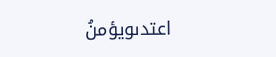اعتدىويؤمنُ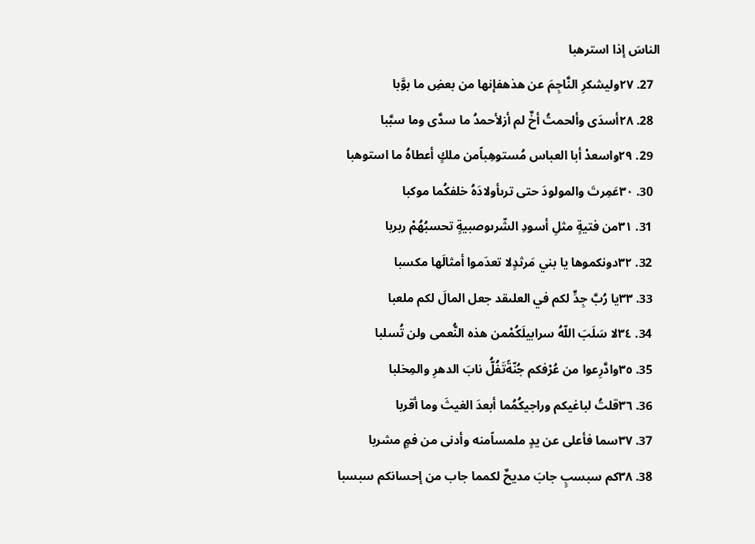الناسَ إذا استرهبا
  27. ٢٧وليشكرِ النَّاجِمَ عن هذهفإنها من بعضِ ما بوَّبا
  28. ٢٨أسدَى وألحمتُ أخٌ لم أزلأحمدُ ما سدَّى وما سبَّبا
  29. ٢٩واسعدْ أبا العباس مُستوهِباًمن ملكٍ أعطاهُ ما استوهبا
  30. ٣٠عَمِرتَ والمولودَ حتى ترىأولادَهُ خلفكُما موكبا
  31. ٣١من فتيةٍ مثلِ أسودِ الشّرىوصبيةٍ تحسبُهُمْ ربربا
  32. ٣٢دونكموها يا بني مَرثدٍلا تعدَموا أمثالَها مكسبا
  33. ٣٣يا رُبَّ جِدٍّ لكم في العلىقد جعل المالَ لكم ملعبا
  34. ٣٤لا سَلَبَ اللّهُ سرابيلَكُمْمن هذه النُّعمى ولن تُسلبا
  35. ٣٥وادَّرِعوا من عُرْفكم جُنّةًتَفُلُّ نابَ الدهرِ والمِخلبا
  36. ٣٦قلتُ لباغيكم وراجيكُمُما أبعدَ الغيثَ وما أقربا
  37. ٣٧سما فأعلى عن يدٍ ملمساًمنه وأدنى من فمٍ مشربا
  38. ٣٨كم سبسبٍ جابَ مديحٌ لكمما جاب من إحسانكم سبسبا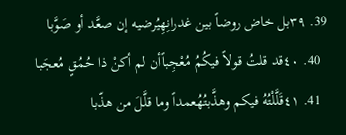39. ٣٩بل خاض روضاً بين غدرانِهِيُرضيه إن صعَّد أو صَوَّبا
  40. ٤٠قد قلتُ قولاً فيكُمُ مُعْجِباًأن لم أكنْ ذا حُمُقٍ مُعجَبا
  41. ٤١قَلَّلْتُهُ فيكم وهذَّبتُهُعمداً وما قلَّلَ من هذّبا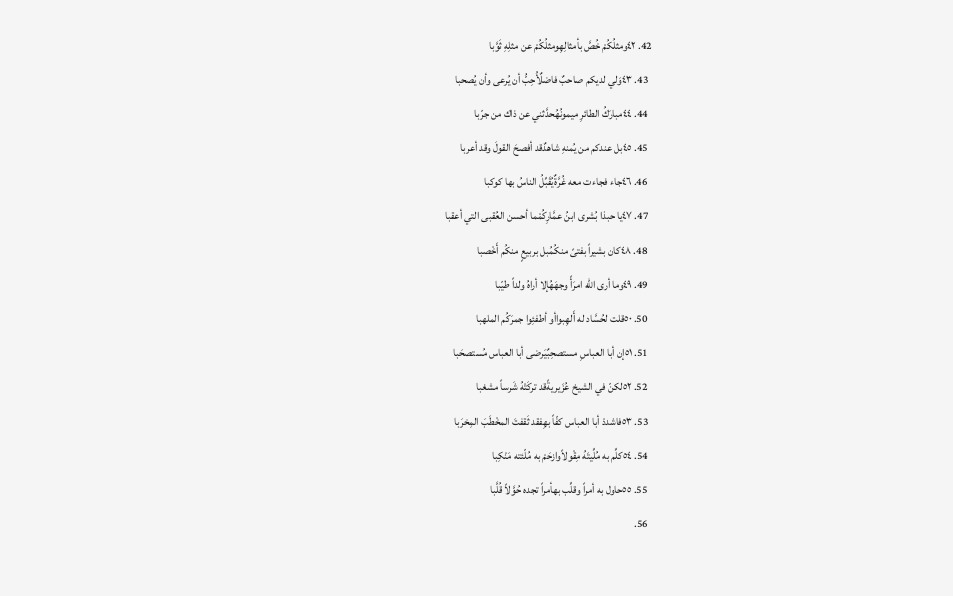42. ٤٢ومثلُكُمْ خُصَّ بأمثالِهِومثلُكُمْ عن مثلِهِ ثَوَّبا
  43. ٤٣وَلي لديكم صاحبٌ فاضلٌأُحِبُّ أن يُرعى وأن يُصحبا
  44. ٤٤مبارَكُ الطائرِ ميمونُهُحدَّثني عن ذاك من جرّبا
  45. ٤٥بل عندكم من يُمنهِ شاهدٌقد أفصحَ القولَ وقد أعربا
  46. ٤٦جاء فجاءت معه غُرَّةٌيُقَبِّلُ الناسُ بها كوكبا
  47. ٤٧يا حبذا بُشرى ابنُ عمَّارِكُمْما أحسن العُقبى التي أعقبا
  48. ٤٨كان بشيراً بفتىً منكُمُبل بربيعٍ منكُم أَخْصبا
  49. ٤٩وما أرى اللّه امرَأً وجهَهُإلا أراهُ ولداً طيّبا
  50. ٥٠قلت لحُسَّاد له أَلهِبواأو أطفئِوا جمرَكُم الملهبا
  51. ٥١إن أبا العباسِ مستصحِبٌيَرضى أبا العباس مُستصحَبا
  52. ٥٢لكنّ في الشيخ عُزَيريةًقد تركَتْهُ شَرساً مشغبا
  53. ٥٣فاشددْ أبا العباس كفّاً بهِفقد ثَقفتَ المخْطَبَ المِخرَبا
  54. ٥٤كلِّم به مُلِّيتَهُ مِقْولاًوازحَمْ به مُلّئته مَنْكِبا
  55. ٥٥حاول به أمراً وقلِّب بهأمراً تجده حُوَّلاً قُلَّبا
  56.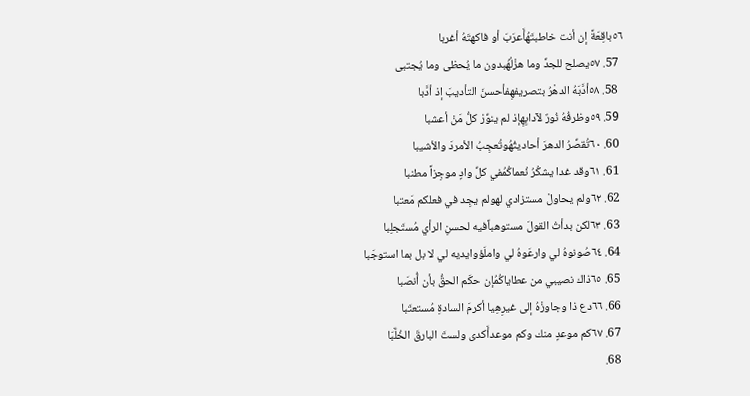٥٦باقِعَةً إن أنت خاطبتَهُأَعرَبَ أو فاكهتَهُ أغربا
  57. ٥٧يصلح للجدِّ وما هزْلُهُبدون ما يُحظى وما يُجتبى
  58. ٥٨أدَّبَهُ الدهْرُ بتصريفهِفأحسنَ التأديبَ إذ أدَّبا
  59. ٥٩وظرفُهُ نُورٌ لآدابِهِإذ لم ينوِّرْ كلُّ مَنْ أعشبا
  60. ٦٠تُقصِّرُ الدهرَ أحاديثُهُوتُعجِبُ الأمردَ والأشيبا
  61. ٦١وقد غدا يشكُرُ نُعماكُمُفي كلِّ وادٍ موجِزاً مطنبا
  62. ٦٢ولم يحاولْ مستزادي لهولم يجِد في فعلكم مَعتبا
  63. ٦٣لكن بدأتُ القولَ مستوهباًفيه لحسنِ الرأي مُستَجلِبا
  64. ٦٤صُونوهُ لي وارعَوهُ لي واملَؤوايديه لي لا بل بما استوجَبا
  65. ٦٥ذاك نصيبي من عطاياكُمُإن حكَم الحقُّ بأن أُنصَبا
  66. ٦٦دع ذا وجاوزْهُ إلى غيرِهِيا أكرمَ السادةِ مُستعتَبا
  67. ٦٧كم موعدٍ منك وكم موعدأَكدى ولستَ البارقَ الخُلَّبَا
  68.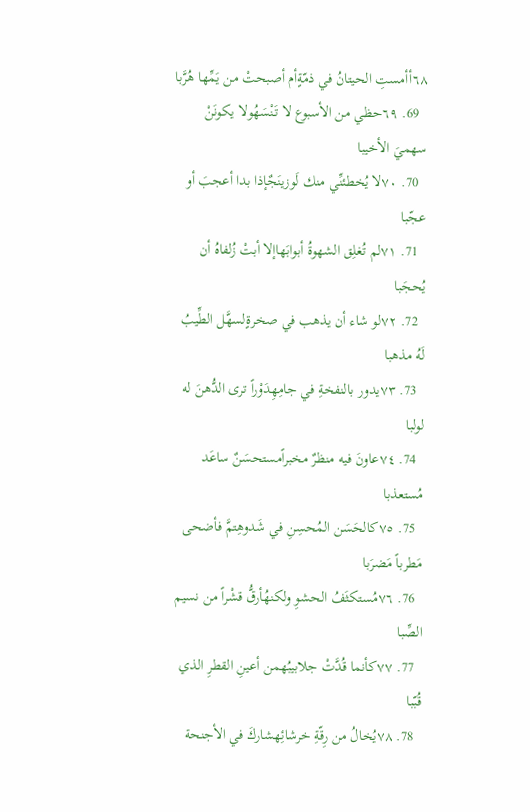٦٨أأمستِ الحيتانُ في ذمّةٍأم أصبحتْ من يَمِّها هُرَّبا
  69. ٦٩حظي من الأسبوع لا تَنْسَهُولا يكونَنْ سهميَ الأخيبا
  70. ٧٠لا يُخطئنِّي منك لَوزينَجٌإذا بدا أعجبَ أو عجّبا
  71. ٧١لم تُغلِق الشهوةُ أبوابَهاإلا أبتْ زُلفاهُ أن يُحجَبا
  72. ٧٢لو شاء أن يذهب في صخرةٍلسهَّل الطِّيبُ لَهُ مذهبا
  73. ٧٣يدور بالنفخةِ في جامِهِدَوْراً ترى الدُّهنَ له لولبا
  74. ٧٤عاونَ فيه منظرٌ مخبراًمستحسَنٌ ساعَد مُستعذبا
  75. ٧٥كالحَسَن المُحسِنِ في شَدوهِتمَّ فأضحى مَطرباً مَضرَبا
  76. ٧٦مُستكثَفُ الحشوِ ولكنهُأرقُّ قشْراً من نسيم الصِّبا
  77. ٧٧كأنما قُدَّتْ جلابيبُهمن أعينِ القطرِ الذي قُبّبا
  78. ٧٨يُخالُ من رِقّةِ خرشائِهشاركَ في الأجنحة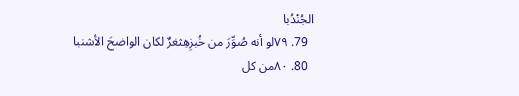الجُنْدُبا
  79. ٧٩لو أنه صُوِّرَ من خُبزِهِثغرٌ لكان الواضحَ الأشنبا
  80. ٨٠من كل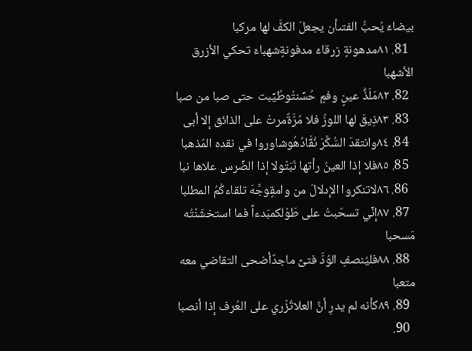بيضاءَ يُحبُّ الفتىأن يجعلَ الكفَّ لها مركبا
  81. ٨١مدهونةٍ زرقاءَ مدفونةٍشهباءَ تحكي الأزرق الأشهبا
  82. ٨٢مَلَذُّ عينٍ وفمٍ حُسِّنتْوطُيِّبت حتى صبا من صبا
  83. ٨٣ذِيقَ لها اللوزُ فلا مُرَّةٌمرتْ على الذائق إلا أبى
  84. ٨٤وانتقدَ السُّكَّرَ نُقَّادُهُوشاوروا في نقده المُذهبا
  85. ٨٥فلا إذا العينُ رأتها نَبَتْولا إذا الضِّرس علاها نبا
  86. ٨٦لاتنكروا الإدلالَ من وامقٍوجَّهَ تلقاءكُمُ المطلبا
  87. ٨٧إنِّي تسحّبتُ على طَوْلكمبَدءاً فما استخشَنْتُه مَسحبا
  88. ٨٨فليُنصفِ الوُدَّ فتىً ماجدٌأضحى التقاضي معه متعبا
  89. ٨٩كأنه لم يدرِ أنَّ العلاتُزْري على العُرف إذا أنصبا
  90.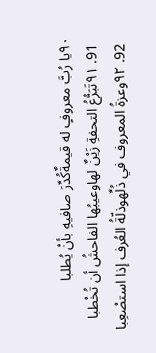٩٠يا رُبَّ معروفٍ له قيمةٌكُدِّرَ صافيهِ بأنْ يُطلبا
  91. ٩١تَبَرُّعُ التحفةِ زَيْنٌ لهاوعيبُها الفاحشُ أن تُخْطبا
  92. ٩٢وعزةُ المعروف في ذُلِّهوذلّةُ العُرف إذا استصْعِبا